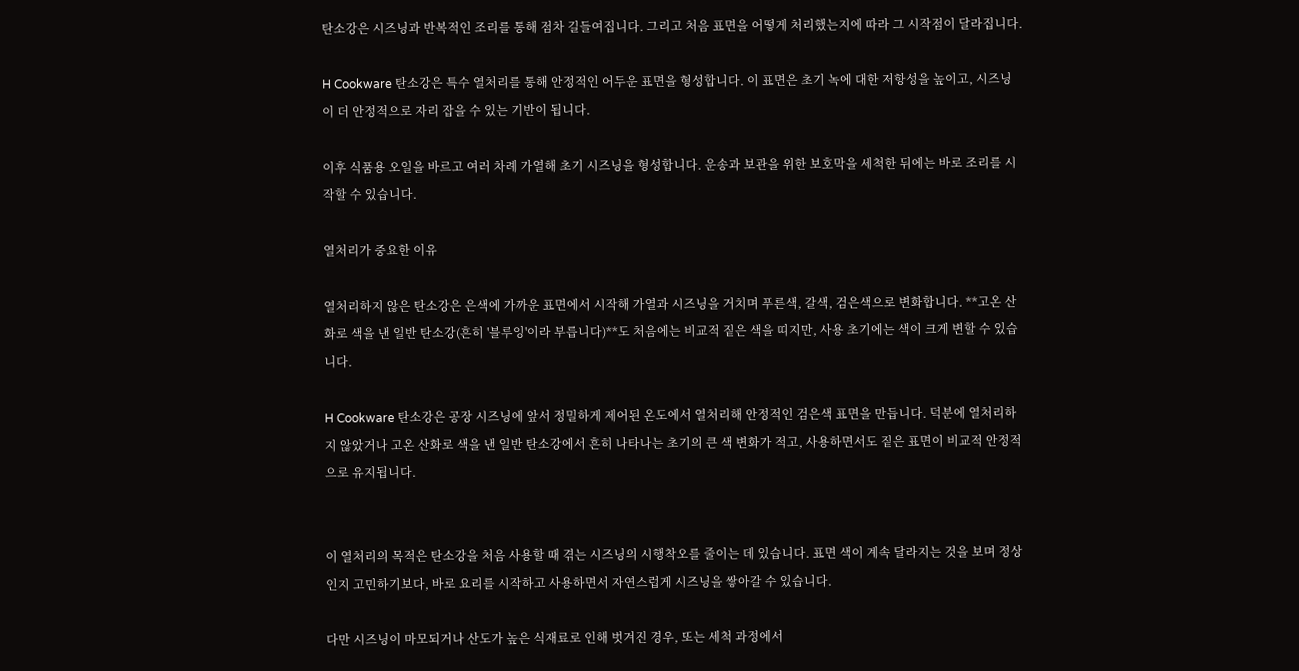탄소강은 시즈닝과 반복적인 조리를 통해 점차 길들여집니다. 그리고 처음 표면을 어떻게 처리했는지에 따라 그 시작점이 달라집니다.

H Cookware 탄소강은 특수 열처리를 통해 안정적인 어두운 표면을 형성합니다. 이 표면은 초기 녹에 대한 저항성을 높이고, 시즈닝이 더 안정적으로 자리 잡을 수 있는 기반이 됩니다.

이후 식품용 오일을 바르고 여러 차례 가열해 초기 시즈닝을 형성합니다. 운송과 보관을 위한 보호막을 세척한 뒤에는 바로 조리를 시작할 수 있습니다.

열처리가 중요한 이유

열처리하지 않은 탄소강은 은색에 가까운 표면에서 시작해 가열과 시즈닝을 거치며 푸른색, 갈색, 검은색으로 변화합니다. **고온 산화로 색을 낸 일반 탄소강(흔히 '블루잉'이라 부릅니다)**도 처음에는 비교적 짙은 색을 띠지만, 사용 초기에는 색이 크게 변할 수 있습니다.

H Cookware 탄소강은 공장 시즈닝에 앞서 정밀하게 제어된 온도에서 열처리해 안정적인 검은색 표면을 만듭니다. 덕분에 열처리하지 않았거나 고온 산화로 색을 낸 일반 탄소강에서 흔히 나타나는 초기의 큰 색 변화가 적고, 사용하면서도 짙은 표면이 비교적 안정적으로 유지됩니다.


이 열처리의 목적은 탄소강을 처음 사용할 때 겪는 시즈닝의 시행착오를 줄이는 데 있습니다. 표면 색이 계속 달라지는 것을 보며 정상인지 고민하기보다, 바로 요리를 시작하고 사용하면서 자연스럽게 시즈닝을 쌓아갈 수 있습니다.

다만 시즈닝이 마모되거나 산도가 높은 식재료로 인해 벗겨진 경우, 또는 세척 과정에서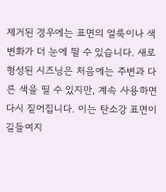제거된 경우에는 표면의 얼룩이나 색 변화가 더 눈에 띌 수 있습니다. 새로 형성된 시즈닝은 처음에는 주변과 다른 색을 띨 수 있지만, 계속 사용하면 다시 짙어집니다. 이는 탄소강 표면이 길들여지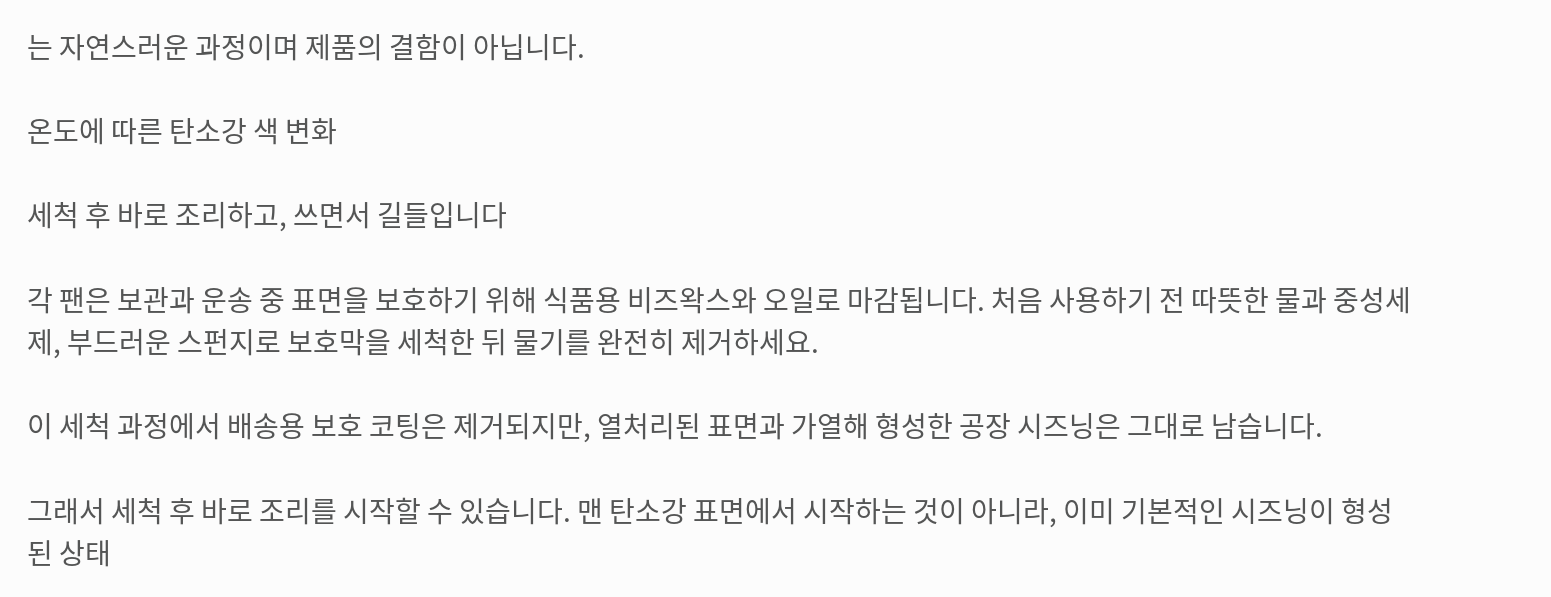는 자연스러운 과정이며 제품의 결함이 아닙니다.

온도에 따른 탄소강 색 변화

세척 후 바로 조리하고, 쓰면서 길들입니다

각 팬은 보관과 운송 중 표면을 보호하기 위해 식품용 비즈왁스와 오일로 마감됩니다. 처음 사용하기 전 따뜻한 물과 중성세제, 부드러운 스펀지로 보호막을 세척한 뒤 물기를 완전히 제거하세요.

이 세척 과정에서 배송용 보호 코팅은 제거되지만, 열처리된 표면과 가열해 형성한 공장 시즈닝은 그대로 남습니다.

그래서 세척 후 바로 조리를 시작할 수 있습니다. 맨 탄소강 표면에서 시작하는 것이 아니라, 이미 기본적인 시즈닝이 형성된 상태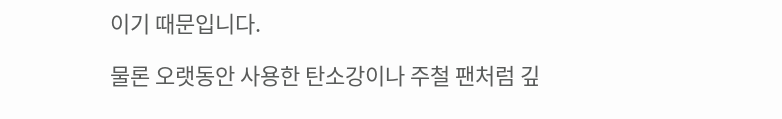이기 때문입니다.

물론 오랫동안 사용한 탄소강이나 주철 팬처럼 깊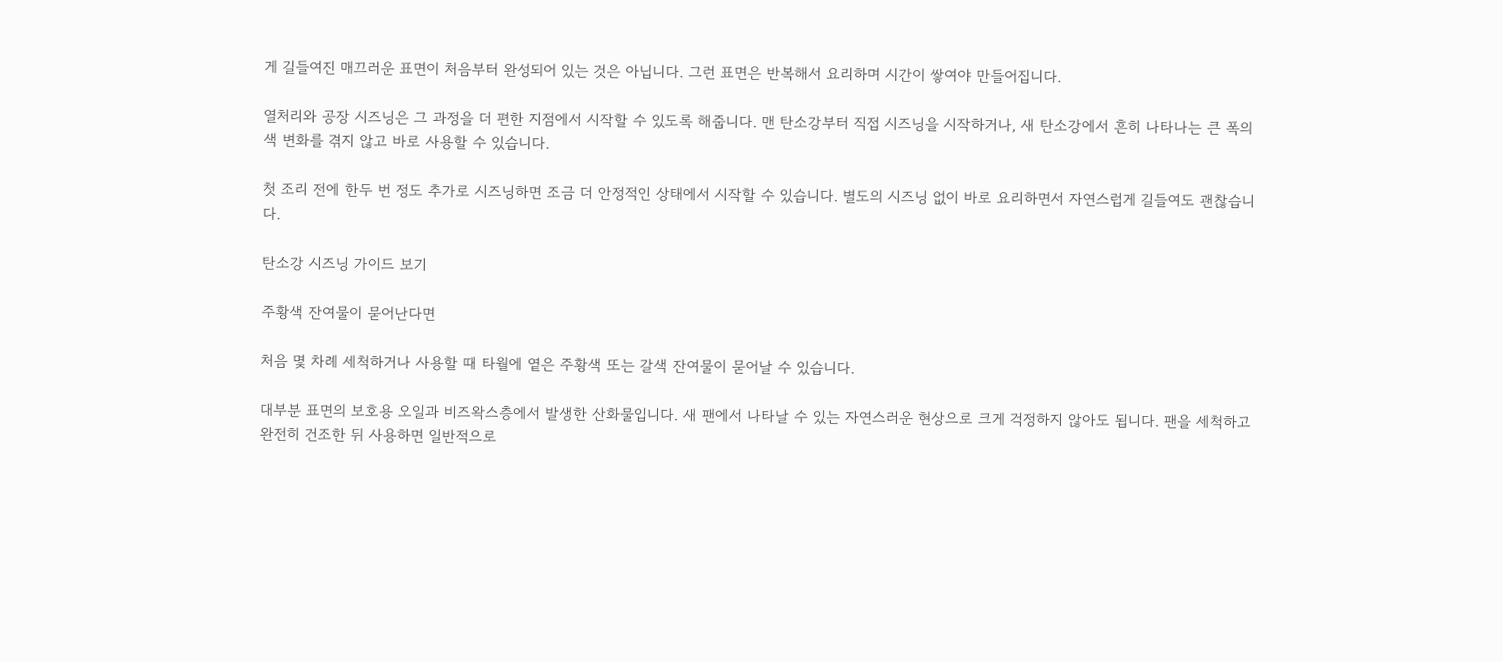게 길들여진 매끄러운 표면이 처음부터 완성되어 있는 것은 아닙니다. 그런 표면은 반복해서 요리하며 시간이 쌓여야 만들어집니다.

열처리와 공장 시즈닝은 그 과정을 더 편한 지점에서 시작할 수 있도록 해줍니다. 맨 탄소강부터 직접 시즈닝을 시작하거나, 새 탄소강에서 흔히 나타나는 큰 폭의 색 변화를 겪지 않고 바로 사용할 수 있습니다.

첫 조리 전에 한두 번 정도 추가로 시즈닝하면 조금 더 안정적인 상태에서 시작할 수 있습니다. 별도의 시즈닝 없이 바로 요리하면서 자연스럽게 길들여도 괜찮습니다.

탄소강 시즈닝 가이드 보기

주황색 잔여물이 묻어난다면

처음 몇 차례 세척하거나 사용할 때 타월에 옅은 주황색 또는 갈색 잔여물이 묻어날 수 있습니다.

대부분 표면의 보호용 오일과 비즈왁스층에서 발생한 산화물입니다. 새 팬에서 나타날 수 있는 자연스러운 현상으로 크게 걱정하지 않아도 됩니다. 팬을 세척하고 완전히 건조한 뒤 사용하면 일반적으로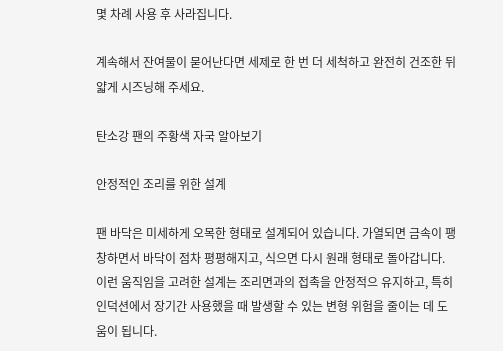몇 차례 사용 후 사라집니다.

계속해서 잔여물이 묻어난다면 세제로 한 번 더 세척하고 완전히 건조한 뒤 얇게 시즈닝해 주세요.

탄소강 팬의 주황색 자국 알아보기

안정적인 조리를 위한 설계

팬 바닥은 미세하게 오목한 형태로 설계되어 있습니다. 가열되면 금속이 팽창하면서 바닥이 점차 평평해지고, 식으면 다시 원래 형태로 돌아갑니다. 이런 움직임을 고려한 설계는 조리면과의 접촉을 안정적으 유지하고, 특히 인덕션에서 장기간 사용했을 때 발생할 수 있는 변형 위험을 줄이는 데 도움이 됩니다.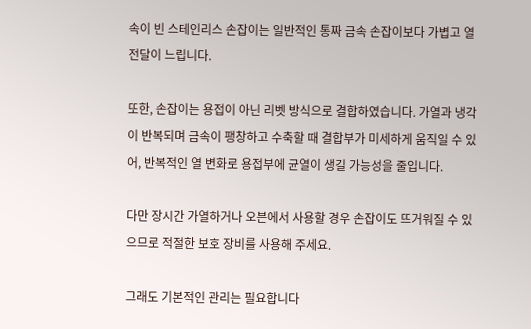속이 빈 스테인리스 손잡이는 일반적인 통짜 금속 손잡이보다 가볍고 열 전달이 느립니다.

또한, 손잡이는 용접이 아닌 리벳 방식으로 결합하였습니다. 가열과 냉각이 반복되며 금속이 팽창하고 수축할 때 결합부가 미세하게 움직일 수 있어, 반복적인 열 변화로 용접부에 균열이 생길 가능성을 줄입니다.

다만 장시간 가열하거나 오븐에서 사용할 경우 손잡이도 뜨거워질 수 있으므로 적절한 보호 장비를 사용해 주세요.

그래도 기본적인 관리는 필요합니다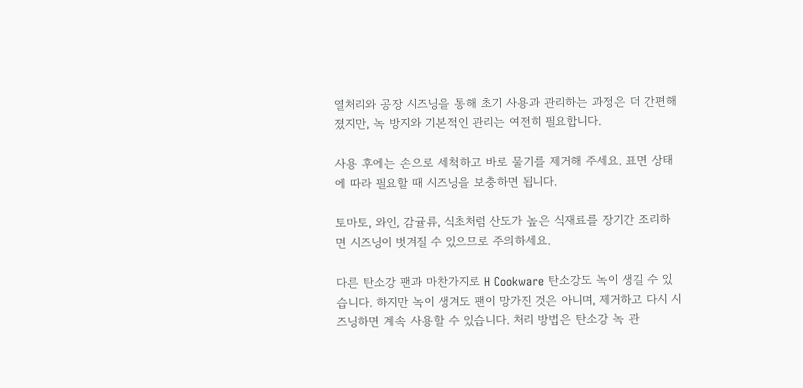열처리와 공장 시즈닝을 통해 초기 사용과 관리하는 과정은 더 간편해졌지만, 녹 방지와 기본적인 관리는 여전히 필요합니다.

사용 후에는 손으로 세척하고 바로 물기를 제거해 주세요. 표면 상태에 따라 필요할 때 시즈닝을 보충하면 됩니다.

토마토, 와인, 감귤류, 식초처럼 산도가 높은 식재료를 장기간 조리하면 시즈닝이 벗겨질 수 있으므로 주의하세요.

다른 탄소강 팬과 마찬가지로 H Cookware 탄소강도 녹이 생길 수 있습니다. 하지만 녹이 생겨도 팬이 망가진 것은 아니며, 제거하고 다시 시즈닝하면 계속 사용할 수 있습니다. 처리 방법은 탄소강 녹 관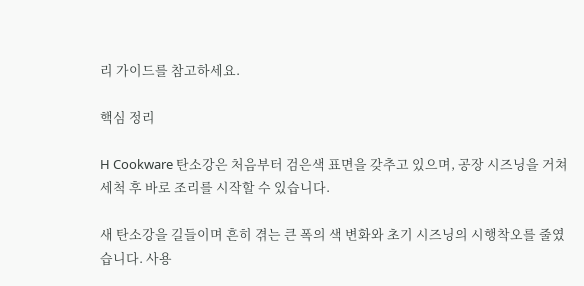리 가이드를 참고하세요.

핵심 정리

H Cookware 탄소강은 처음부터 검은색 표면을 갖추고 있으며, 공장 시즈닝을 거쳐 세척 후 바로 조리를 시작할 수 있습니다.

새 탄소강을 길들이며 흔히 겪는 큰 폭의 색 변화와 초기 시즈닝의 시행착오를 줄였습니다. 사용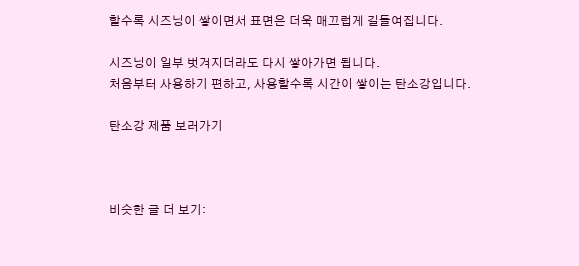할수록 시즈닝이 쌓이면서 표면은 더욱 매끄럽게 길들여집니다.

시즈닝이 일부 벗겨지더라도 다시 쌓아가면 됩니다.
처음부터 사용하기 편하고, 사용할수록 시간이 쌓이는 탄소강입니다.

탄소강 제품 보러가기



비슷한 글 더 보기: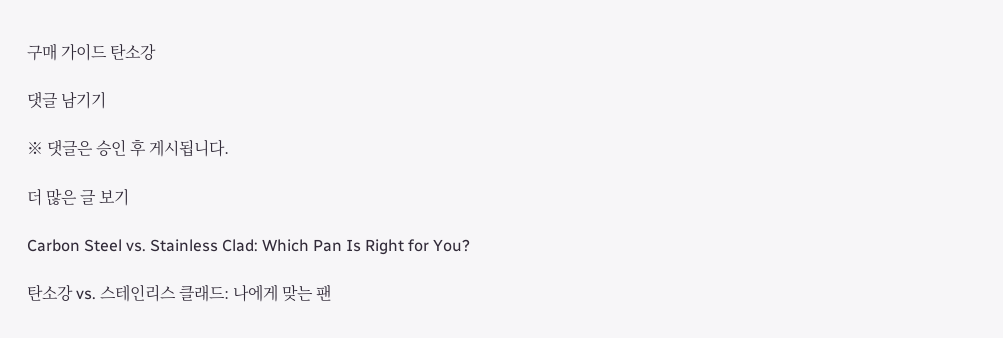구매 가이드 탄소강

댓글 남기기

※ 댓글은 승인 후 게시됩니다.

더 많은 글 보기

Carbon Steel vs. Stainless Clad: Which Pan Is Right for You?

탄소강 vs. 스테인리스 클래드: 나에게 맞는 팬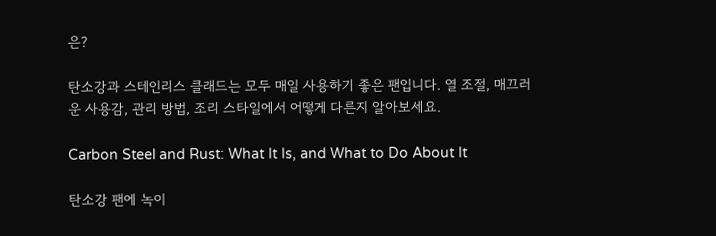은?

탄소강과 스테인리스 클래드는 모두 매일 사용하기 좋은 팬입니다. 열 조절, 매끄러운 사용감, 관리 방법, 조리 스타일에서 어떻게 다른지 알아보세요.

Carbon Steel and Rust: What It Is, and What to Do About It

탄소강 팬에 녹이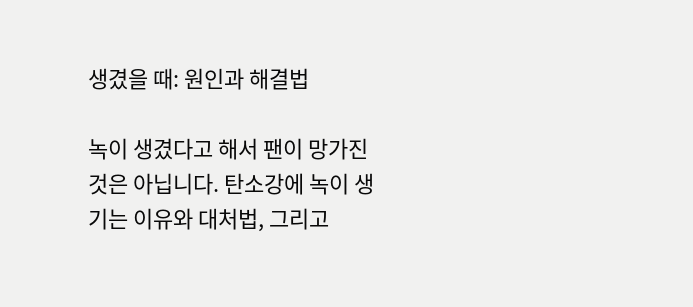생겼을 때: 원인과 해결법

녹이 생겼다고 해서 팬이 망가진 것은 아닙니다. 탄소강에 녹이 생기는 이유와 대처법, 그리고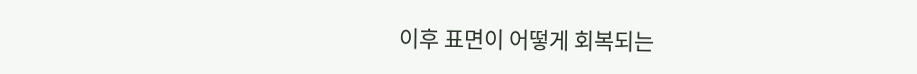이후 표면이 어떻게 회복되는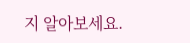지 알아보세요.